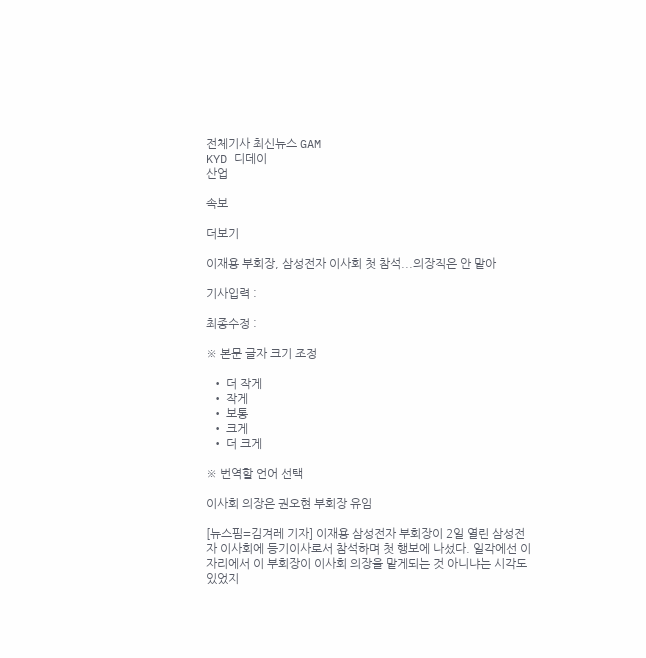전체기사 최신뉴스 GAM
KYD 디데이
산업

속보

더보기

이재용 부회장, 삼성전자 이사회 첫 참석...의장직은 안 맡아

기사입력 :

최종수정 :

※ 본문 글자 크기 조정

  • 더 작게
  • 작게
  • 보통
  • 크게
  • 더 크게

※ 번역할 언어 선택

이사회 의장은 권오현 부회장 유임

[뉴스핌=김겨레 기자] 이재용 삼성전자 부회장이 2일 열린 삼성전자 이사회에 등기이사로서 참석하며 첫 행보에 나섰다. 일각에선 이자리에서 이 부회장이 이사회 의장을 맡게되는 것 아니냐는 시각도 있었지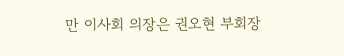만 이사회 의장은 권오현 부회장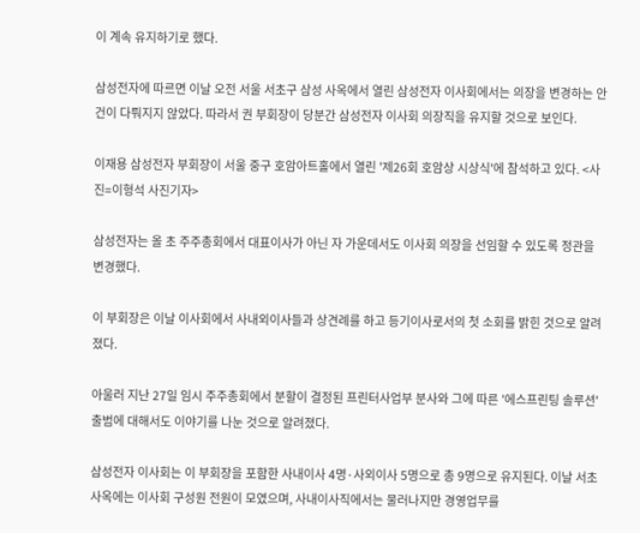이 계속 유지하기로 했다.

삼성전자에 따르면 이날 오전 서울 서초구 삼성 사옥에서 열린 삼성전자 이사회에서는 의장을 변경하는 안건이 다뤄지지 않았다. 따라서 권 부회장이 당분간 삼성전자 이사회 의장직을 유지할 것으로 보인다.

이재용 삼성전자 부회장이 서울 중구 호암아트홀에서 열린 '제26회 호암상 시상식'에 참석하고 있다. <사진=이형석 사진기자>

삼성전자는 올 초 주주총회에서 대표이사가 아닌 자 가운데서도 이사회 의장을 선임할 수 있도록 정관을 변경했다.

이 부회장은 이날 이사회에서 사내외이사들과 상견례를 하고 등기이사로서의 첫 소회를 밝힌 것으로 알려졌다.

아울러 지난 27일 임시 주주총회에서 분할이 결정된 프린터사업부 분사와 그에 따른 '에스프린팅 솔루션' 출범에 대해서도 이야기를 나눈 것으로 알려졌다.

삼성전자 이사회는 이 부회장을 포함한 사내이사 4명·사외이사 5명으로 총 9명으로 유지된다. 이날 서초사옥에는 이사회 구성원 전원이 모였으며, 사내이사직에서는 물러나지만 경영업무를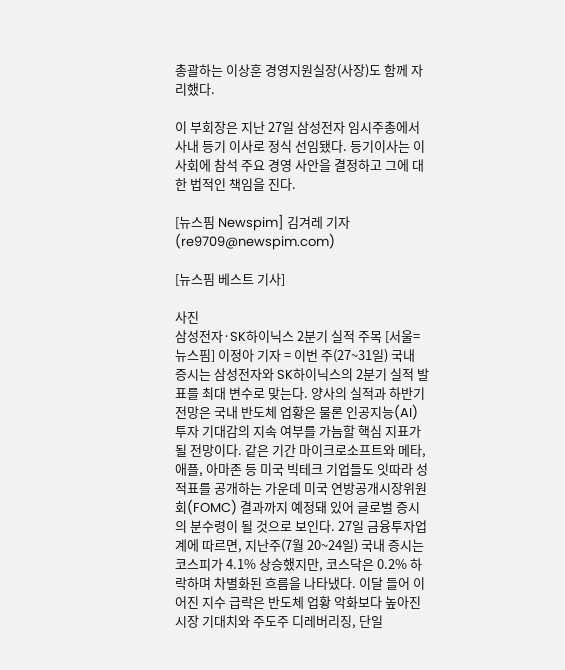총괄하는 이상훈 경영지원실장(사장)도 함께 자리했다.

이 부회장은 지난 27일 삼성전자 임시주총에서 사내 등기 이사로 정식 선임됐다. 등기이사는 이사회에 참석 주요 경영 사안을 결정하고 그에 대한 법적인 책임을 진다.

[뉴스핌 Newspim] 김겨레 기자 (re9709@newspim.com)

[뉴스핌 베스트 기사]

사진
삼성전자·SK하이닉스 2분기 실적 주목 [서울=뉴스핌] 이정아 기자 = 이번 주(27~31일) 국내 증시는 삼성전자와 SK하이닉스의 2분기 실적 발표를 최대 변수로 맞는다. 양사의 실적과 하반기 전망은 국내 반도체 업황은 물론 인공지능(AI) 투자 기대감의 지속 여부를 가늠할 핵심 지표가 될 전망이다. 같은 기간 마이크로소프트와 메타, 애플, 아마존 등 미국 빅테크 기업들도 잇따라 성적표를 공개하는 가운데 미국 연방공개시장위원회(FOMC) 결과까지 예정돼 있어 글로벌 증시의 분수령이 될 것으로 보인다. 27일 금융투자업계에 따르면, 지난주(7월 20~24일) 국내 증시는 코스피가 4.1% 상승했지만, 코스닥은 0.2% 하락하며 차별화된 흐름을 나타냈다. 이달 들어 이어진 지수 급락은 반도체 업황 악화보다 높아진 시장 기대치와 주도주 디레버리징, 단일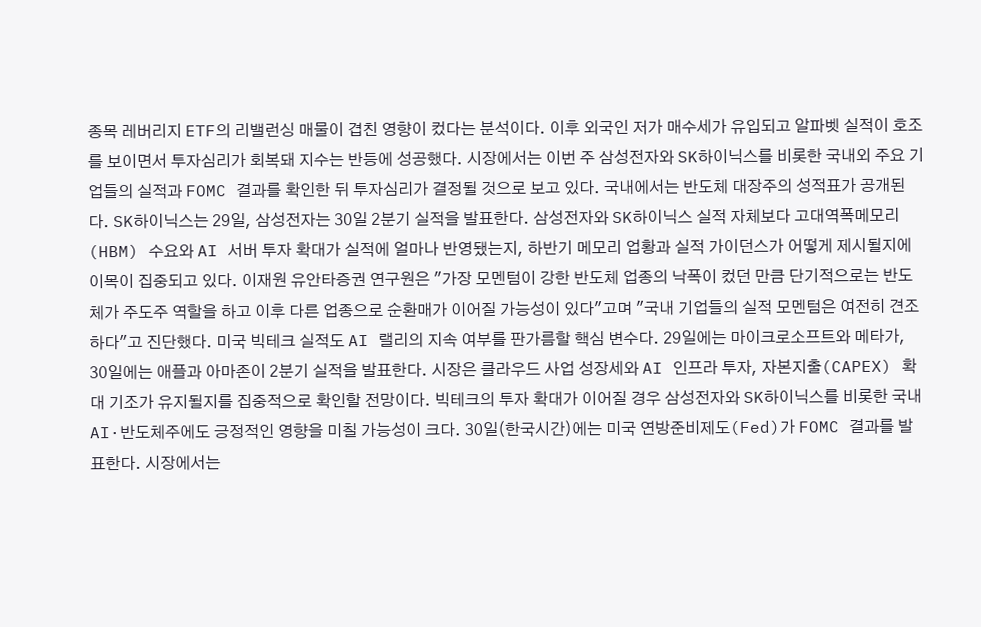종목 레버리지 ETF의 리밸런싱 매물이 겹친 영향이 컸다는 분석이다. 이후 외국인 저가 매수세가 유입되고 알파벳 실적이 호조를 보이면서 투자심리가 회복돼 지수는 반등에 성공했다. 시장에서는 이번 주 삼성전자와 SK하이닉스를 비롯한 국내외 주요 기업들의 실적과 FOMC 결과를 확인한 뒤 투자심리가 결정될 것으로 보고 있다. 국내에서는 반도체 대장주의 성적표가 공개된다. SK하이닉스는 29일, 삼성전자는 30일 2분기 실적을 발표한다. 삼성전자와 SK하이닉스 실적 자체보다 고대역폭메모리(HBM) 수요와 AI 서버 투자 확대가 실적에 얼마나 반영됐는지, 하반기 메모리 업황과 실적 가이던스가 어떻게 제시될지에 이목이 집중되고 있다. 이재원 유안타증권 연구원은 "가장 모멘텀이 강한 반도체 업종의 낙폭이 컸던 만큼 단기적으로는 반도체가 주도주 역할을 하고 이후 다른 업종으로 순환매가 이어질 가능성이 있다"고며 "국내 기업들의 실적 모멘텀은 여전히 견조하다"고 진단했다. 미국 빅테크 실적도 AI 랠리의 지속 여부를 판가름할 핵심 변수다. 29일에는 마이크로소프트와 메타가, 30일에는 애플과 아마존이 2분기 실적을 발표한다. 시장은 클라우드 사업 성장세와 AI 인프라 투자, 자본지출(CAPEX) 확대 기조가 유지될지를 집중적으로 확인할 전망이다. 빅테크의 투자 확대가 이어질 경우 삼성전자와 SK하이닉스를 비롯한 국내 AI·반도체주에도 긍정적인 영향을 미칠 가능성이 크다. 30일(한국시간)에는 미국 연방준비제도(Fed)가 FOMC 결과를 발표한다. 시장에서는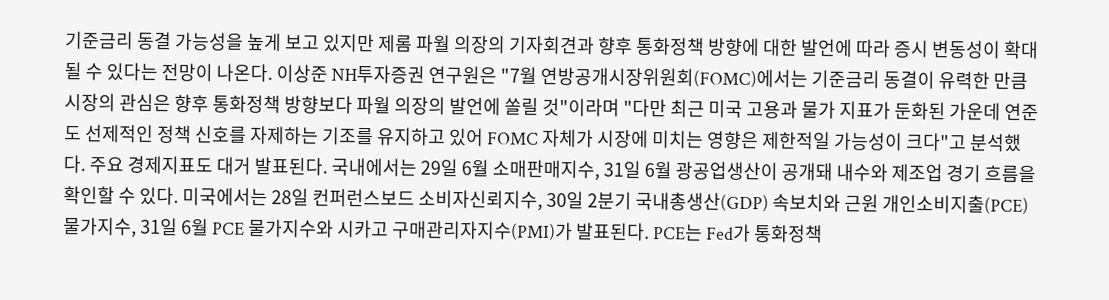기준금리 동결 가능성을 높게 보고 있지만 제롬 파월 의장의 기자회견과 향후 통화정책 방향에 대한 발언에 따라 증시 변동성이 확대될 수 있다는 전망이 나온다. 이상준 NH투자증권 연구원은 "7월 연방공개시장위원회(FOMC)에서는 기준금리 동결이 유력한 만큼 시장의 관심은 향후 통화정책 방향보다 파월 의장의 발언에 쏠릴 것"이라며 "다만 최근 미국 고용과 물가 지표가 둔화된 가운데 연준도 선제적인 정책 신호를 자제하는 기조를 유지하고 있어 FOMC 자체가 시장에 미치는 영향은 제한적일 가능성이 크다"고 분석했다. 주요 경제지표도 대거 발표된다. 국내에서는 29일 6월 소매판매지수, 31일 6월 광공업생산이 공개돼 내수와 제조업 경기 흐름을 확인할 수 있다. 미국에서는 28일 컨퍼런스보드 소비자신뢰지수, 30일 2분기 국내총생산(GDP) 속보치와 근원 개인소비지출(PCE) 물가지수, 31일 6월 PCE 물가지수와 시카고 구매관리자지수(PMI)가 발표된다. PCE는 Fed가 통화정책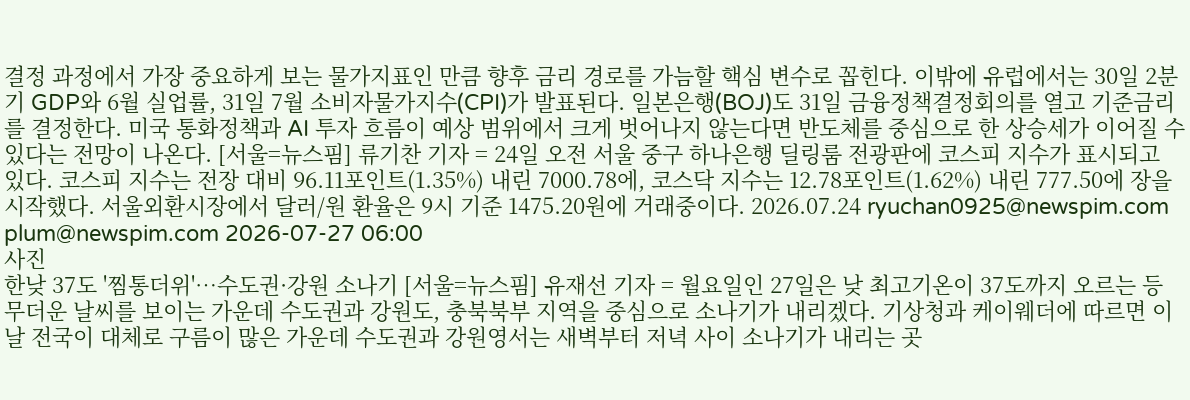결정 과정에서 가장 중요하게 보는 물가지표인 만큼 향후 금리 경로를 가늠할 핵심 변수로 꼽힌다. 이밖에 유럽에서는 30일 2분기 GDP와 6월 실업률, 31일 7월 소비자물가지수(CPI)가 발표된다. 일본은행(BOJ)도 31일 금융정책결정회의를 열고 기준금리를 결정한다. 미국 통화정책과 AI 투자 흐름이 예상 범위에서 크게 벗어나지 않는다면 반도체를 중심으로 한 상승세가 이어질 수 있다는 전망이 나온다. [서울=뉴스핌] 류기찬 기자 = 24일 오전 서울 중구 하나은행 딜링룸 전광판에 코스피 지수가 표시되고 있다. 코스피 지수는 전장 대비 96.11포인트(1.35%) 내린 7000.78에, 코스닥 지수는 12.78포인트(1.62%) 내린 777.50에 장을 시작했다. 서울외환시장에서 달러/원 환율은 9시 기준 1475.20원에 거래중이다. 2026.07.24 ryuchan0925@newspim.com plum@newspim.com 2026-07-27 06:00
사진
한낮 37도 '찜통더위'…수도권·강원 소나기 [서울=뉴스핌] 유재선 기자 = 월요일인 27일은 낮 최고기온이 37도까지 오르는 등 무더운 날씨를 보이는 가운데 수도권과 강원도, 충북북부 지역을 중심으로 소나기가 내리겠다. 기상청과 케이웨더에 따르면 이날 전국이 대체로 구름이 많은 가운데 수도권과 강원영서는 새벽부터 저녁 사이 소나기가 내리는 곳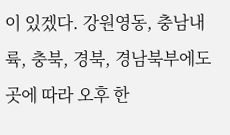이 있겠다. 강원영동, 충남내륙, 충북, 경북, 경남북부에도 곳에 따라 오후 한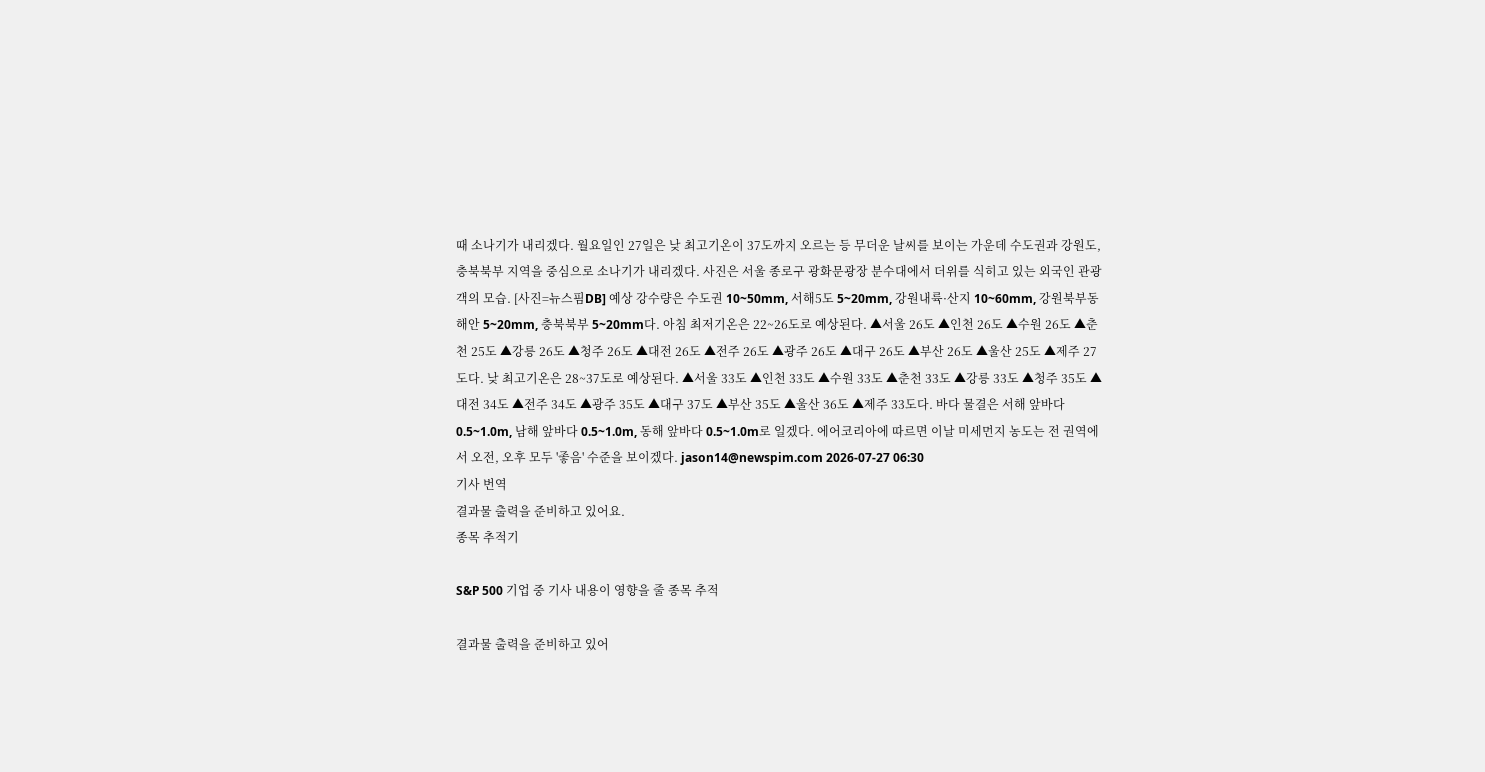때 소나기가 내리겠다. 월요일인 27일은 낮 최고기온이 37도까지 오르는 등 무더운 날씨를 보이는 가운데 수도권과 강원도, 충북북부 지역을 중심으로 소나기가 내리겠다. 사진은 서울 종로구 광화문광장 분수대에서 더위를 식히고 있는 외국인 관광객의 모습. [사진=뉴스핌DB] 예상 강수량은 수도권 10~50mm, 서해5도 5~20mm, 강원내륙·산지 10~60mm, 강원북부동해안 5~20mm, 충북북부 5~20mm다. 아침 최저기온은 22~26도로 예상된다. ▲서울 26도 ▲인천 26도 ▲수원 26도 ▲춘천 25도 ▲강릉 26도 ▲청주 26도 ▲대전 26도 ▲전주 26도 ▲광주 26도 ▲대구 26도 ▲부산 26도 ▲울산 25도 ▲제주 27도다. 낮 최고기온은 28~37도로 예상된다. ▲서울 33도 ▲인천 33도 ▲수원 33도 ▲춘천 33도 ▲강릉 33도 ▲청주 35도 ▲대전 34도 ▲전주 34도 ▲광주 35도 ▲대구 37도 ▲부산 35도 ▲울산 36도 ▲제주 33도다. 바다 물결은 서해 앞바다 0.5~1.0m, 남해 앞바다 0.5~1.0m, 동해 앞바다 0.5~1.0m로 일겠다. 에어코리아에 따르면 이날 미세먼지 농도는 전 권역에서 오전, 오후 모두 '좋음' 수준을 보이겠다. jason14@newspim.com 2026-07-27 06:30
기사 번역
결과물 출력을 준비하고 있어요.
종목 추적기

S&P 500 기업 중 기사 내용이 영향을 줄 종목 추적

결과물 출력을 준비하고 있어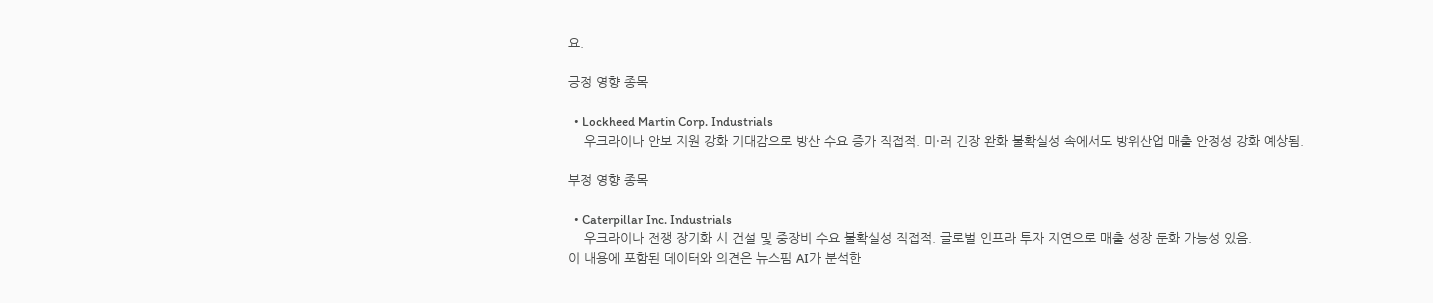요.

긍정 영향 종목

  • Lockheed Martin Corp. Industrials
    우크라이나 안보 지원 강화 기대감으로 방산 수요 증가 직접적. 미·러 긴장 완화 불확실성 속에서도 방위산업 매출 안정성 강화 예상됨.

부정 영향 종목

  • Caterpillar Inc. Industrials
    우크라이나 전쟁 장기화 시 건설 및 중장비 수요 불확실성 직접적. 글로벌 인프라 투자 지연으로 매출 성장 둔화 가능성 있음.
이 내용에 포함된 데이터와 의견은 뉴스핌 AI가 분석한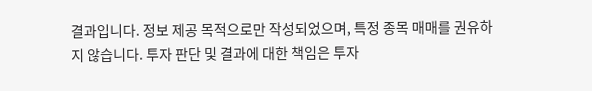결과입니다. 정보 제공 목적으로만 작성되었으며, 특정 종목 매매를 권유하지 않습니다. 투자 판단 및 결과에 대한 책임은 투자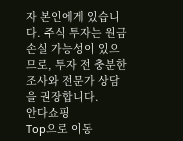자 본인에게 있습니다. 주식 투자는 원금 손실 가능성이 있으므로, 투자 전 충분한 조사와 전문가 상담을 권장합니다.
안다쇼핑
Top으로 이동